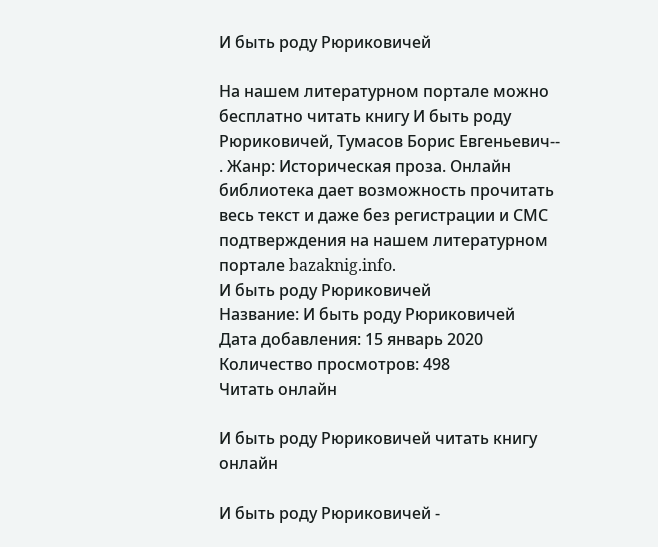И быть роду Рюриковичей

На нашем литературном портале можно бесплатно читать книгу И быть роду Рюриковичей, Тумасов Борис Евгеньевич-- . Жанр: Историческая проза. Онлайн библиотека дает возможность прочитать весь текст и даже без регистрации и СМС подтверждения на нашем литературном портале bazaknig.info.
И быть роду Рюриковичей
Название: И быть роду Рюриковичей
Дата добавления: 15 январь 2020
Количество просмотров: 498
Читать онлайн

И быть роду Рюриковичей читать книгу онлайн

И быть роду Рюриковичей -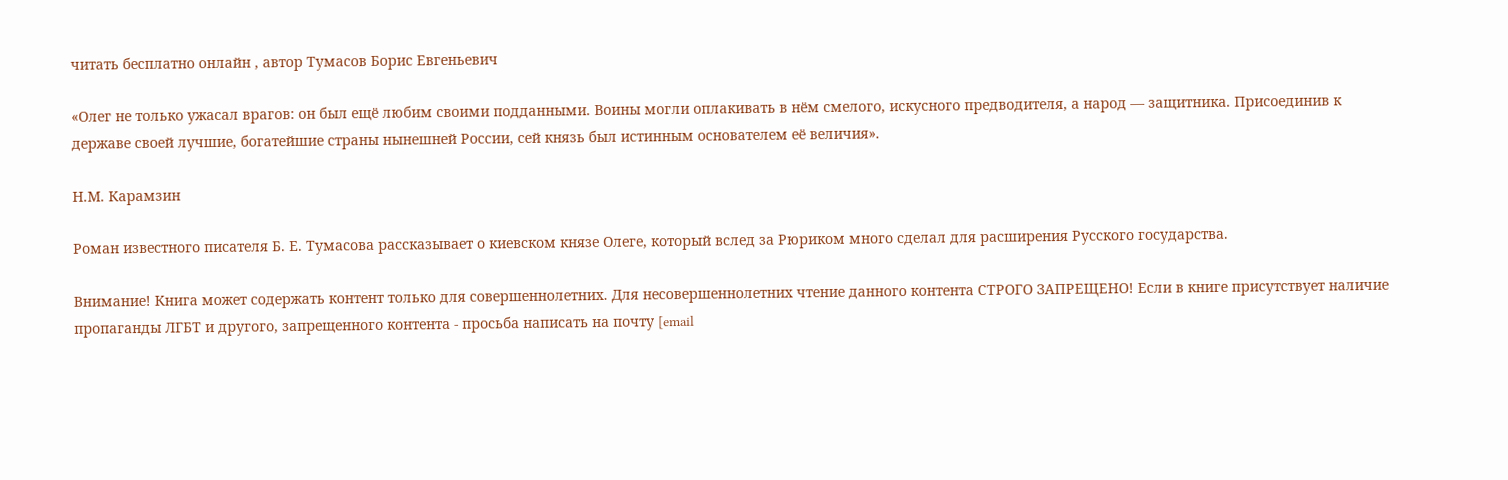читать бесплатно онлайн , автор Тумасов Борис Евгеньевич

«Олег не только ужасал врагов: он был ещё любим своими подданными. Воины могли оплакивать в нём смелого, искусного предводителя, а народ — защитника. Присоединив к державе своей лучшие, богатейшие страны нынешней России, сей князь был истинным основателем её величия».

Н.М. Карамзин

Роман известного писателя Б. Е. Тумасова рассказывает о киевском князе Олеге, который вслед за Рюриком много сделал для расширения Русского государства.

Внимание! Книга может содержать контент только для совершеннолетних. Для несовершеннолетних чтение данного контента СТРОГО ЗАПРЕЩЕНО! Если в книге присутствует наличие пропаганды ЛГБТ и другого, запрещенного контента - просьба написать на почту [email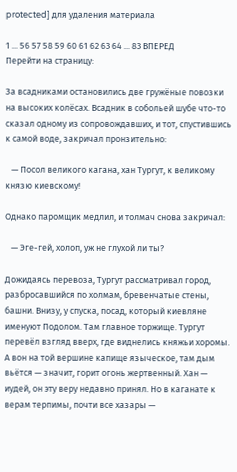protected] для удаления материала

1 ... 56 57 58 59 60 61 62 63 64 ... 83 ВПЕРЕД
Перейти на страницу:

За всадниками остановились две гружёные повозки на высоких колёсах. Всадник в собольей шубе что-то сказал одному из сопровождавших, и тот, спустившись к самой воде, закричал пронзительно:

   — Посол великого кагана, хан Тургут, к великому князю киевскому!

Однако паромщик медлил, и толмач снова закричал:

   — Эге-гей, холоп, уж не глухой ли ты?

Дожидаясь перевоза, Тургут рассматривал город, разбросавшийся по холмам, бревенчатые стены, башни. Внизу, у спуска, посад, который киевляне именуют Подолом. Там главное торжище. Тургут перевёл взгляд вверх, где виднелись княжьи хоромы. А вон на той вершине капище языческое, там дым вьётся — значит, горит огонь жертвенный. Хан — иудей, он эту веру недавно принял. Но в каганате к верам терпимы, почти все хазары —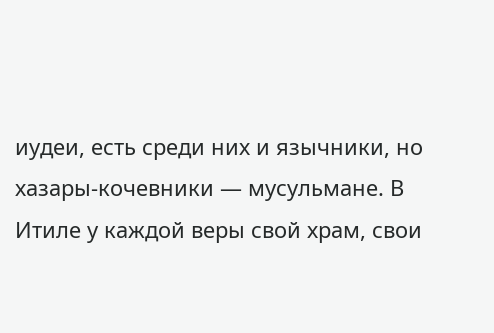иудеи, есть среди них и язычники, но хазары-кочевники — мусульмане. В Итиле у каждой веры свой храм, свои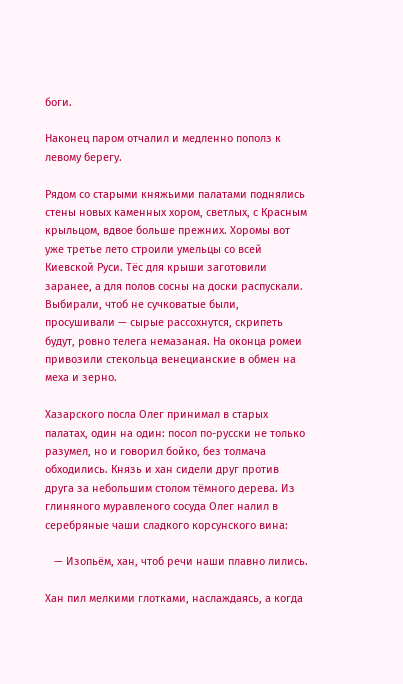боги.

Наконец паром отчалил и медленно пополз к левому берегу.

Рядом со старыми княжьими палатами поднялись стены новых каменных хором, светлых, с Красным крыльцом, вдвое больше прежних. Хоромы вот уже третье лето строили умельцы со всей Киевской Руси. Тёс для крыши заготовили заранее, а для полов сосны на доски распускали. Выбирали, чтоб не сучковатые были, просушивали — сырые рассохнутся, скрипеть будут, ровно телега немазаная. На оконца ромеи привозили стекольца венецианские в обмен на меха и зерно.

Хазарского посла Олег принимал в старых палатах, один на один: посол по-русски не только разумел, но и говорил бойко, без толмача обходились. Князь и хан сидели друг против друга за небольшим столом тёмного дерева. Из глиняного муравленого сосуда Олег налил в серебряные чаши сладкого корсунского вина:

   — Изопьём, хан, чтоб речи наши плавно лились.

Хан пил мелкими глотками, наслаждаясь, а когда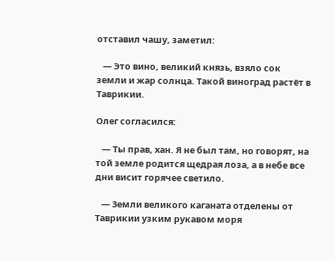отставил чашу, заметил:

   — Это вино, великий князь, взяло сок земли и жар солнца. Такой виноград растёт в Таврикии.

Олег согласился:

   — Ты прав, хан. Я не был там, но говорят, на той земле родится щедрая лоза, а в небе все дни висит горячее светило.

   — Земли великого каганата отделены от Таврикии узким рукавом моря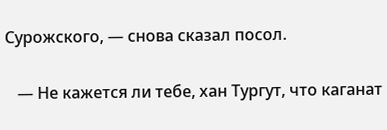Сурожского, — снова сказал посол.

   — Не кажется ли тебе, хан Тургут, что каганат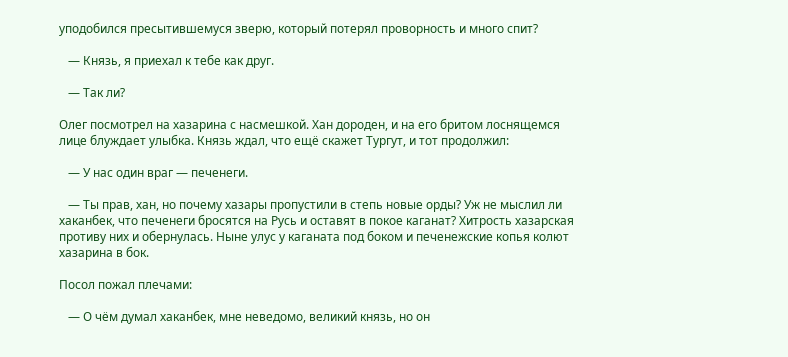уподобился пресытившемуся зверю, который потерял проворность и много спит?

   — Князь, я приехал к тебе как друг.

   — Так ли?

Олег посмотрел на хазарина с насмешкой. Хан дороден, и на его бритом лоснящемся лице блуждает улыбка. Князь ждал, что ещё скажет Тургут, и тот продолжил:

   — У нас один враг — печенеги.

   — Ты прав, хан, но почему хазары пропустили в степь новые орды? Уж не мыслил ли хаканбек, что печенеги бросятся на Русь и оставят в покое каганат? Хитрость хазарская противу них и обернулась. Ныне улус у каганата под боком и печенежские копья колют хазарина в бок.

Посол пожал плечами:

   — О чём думал хаканбек, мне неведомо, великий князь, но он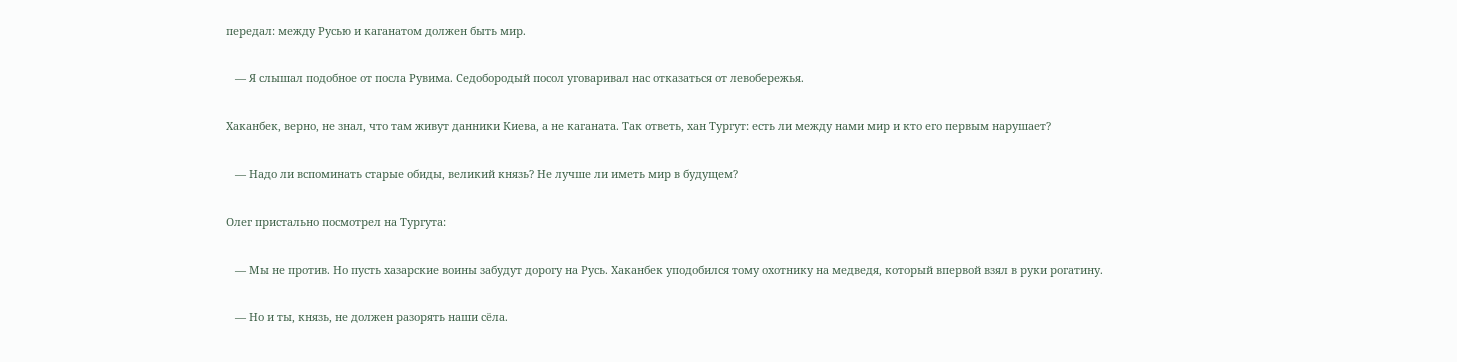передал: между Русью и каганатом должен быть мир.

   — Я слышал подобное от посла Рувима. Седобородый посол уговаривал нас отказаться от левобережья.

Хаканбек, верно, не знал, что там живут данники Киева, а не каганата. Так ответь, хан Тургут: есть ли между нами мир и кто его первым нарушает?

   — Надо ли вспоминать старые обиды, великий князь? Не лучше ли иметь мир в будущем?

Олег пристально посмотрел на Тургута:

   — Мы не против. Но пусть хазарские воины забудут дорогу на Русь. Хаканбек уподобился тому охотнику на медведя, который впервой взял в руки рогатину.

   — Но и ты, князь, не должен разорять наши сёла.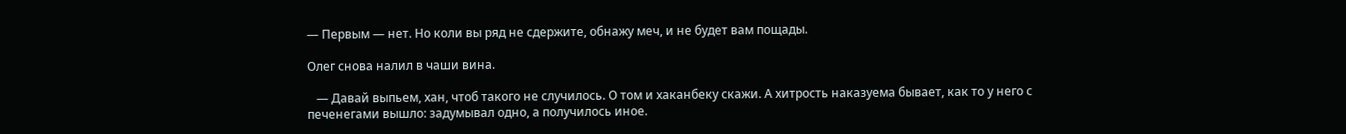— Первым — нет. Но коли вы ряд не сдержите, обнажу меч, и не будет вам пощады.

Олег снова налил в чаши вина.

   — Давай выпьем, хан, чтоб такого не случилось. О том и хаканбеку скажи. А хитрость наказуема бывает, как то у него с печенегами вышло: задумывал одно, а получилось иное.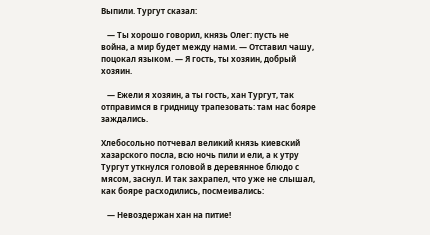Выпили. Тургут сказал:

   — Ты хорошо говорил, князь Олег: пусть не война, а мир будет между нами. — Отставил чашу, поцокал языком. — Я гость, ты хозяин, добрый хозяин.

   — Ежели я хозяин, а ты гость, хан Тургут, так отправимся в гридницу трапезовать: там нас бояре заждались.

Хлебосольно потчевал великий князь киевский хазарского посла, всю ночь пили и ели, а к утру Тургут уткнулся головой в деревянное блюдо с мясом, заснул. И так захрапел, что уже не слышал, как бояре расходились, посмеивались:

   — Невоздержан хан на питие!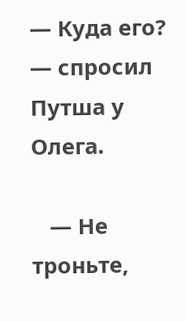— Куда его? — спросил Путша у Олега.

   — Не троньте,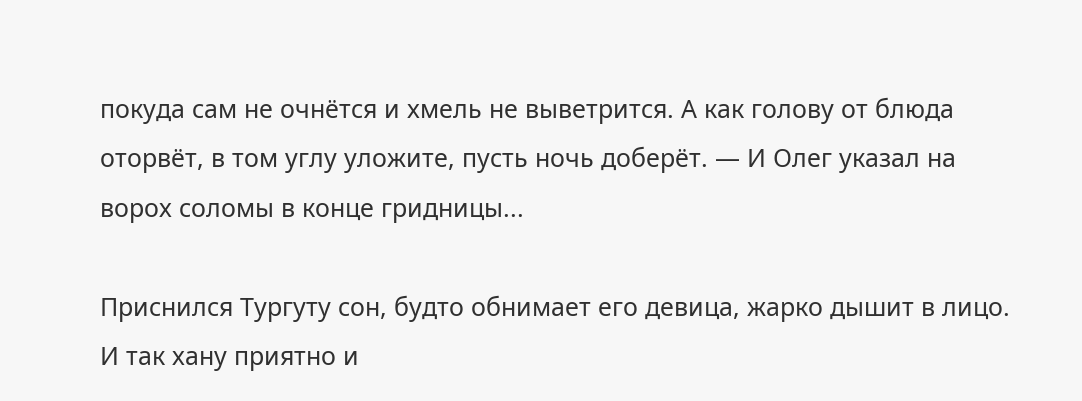покуда сам не очнётся и хмель не выветрится. А как голову от блюда оторвёт, в том углу уложите, пусть ночь доберёт. — И Олег указал на ворох соломы в конце гридницы...

Приснился Тургуту сон, будто обнимает его девица, жарко дышит в лицо. И так хану приятно и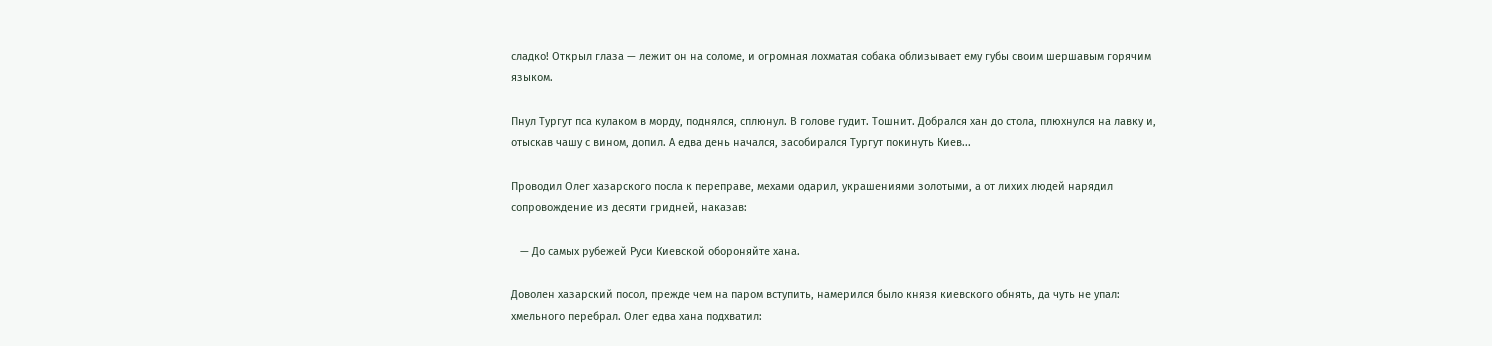сладко! Открыл глаза — лежит он на соломе, и огромная лохматая собака облизывает ему губы своим шершавым горячим языком.

Пнул Тургут пса кулаком в морду, поднялся, сплюнул. В голове гудит. Тошнит. Добрался хан до стола, плюхнулся на лавку и, отыскав чашу с вином, допил. А едва день начался, засобирался Тургут покинуть Киев...

Проводил Олег хазарского посла к переправе, мехами одарил, украшениями золотыми, а от лихих людей нарядил сопровождение из десяти гридней, наказав:

   — До самых рубежей Руси Киевской обороняйте хана.

Доволен хазарский посол, прежде чем на паром вступить, намерился было князя киевского обнять, да чуть не упал: хмельного перебрал. Олег едва хана подхватил: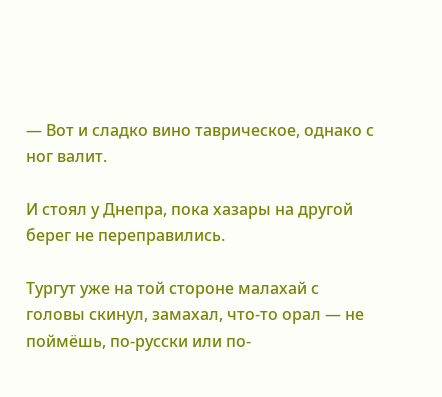— Вот и сладко вино таврическое, однако с ног валит.

И стоял у Днепра, пока хазары на другой берег не переправились.

Тургут уже на той стороне малахай с головы скинул, замахал, что-то орал — не поймёшь, по-русски или по-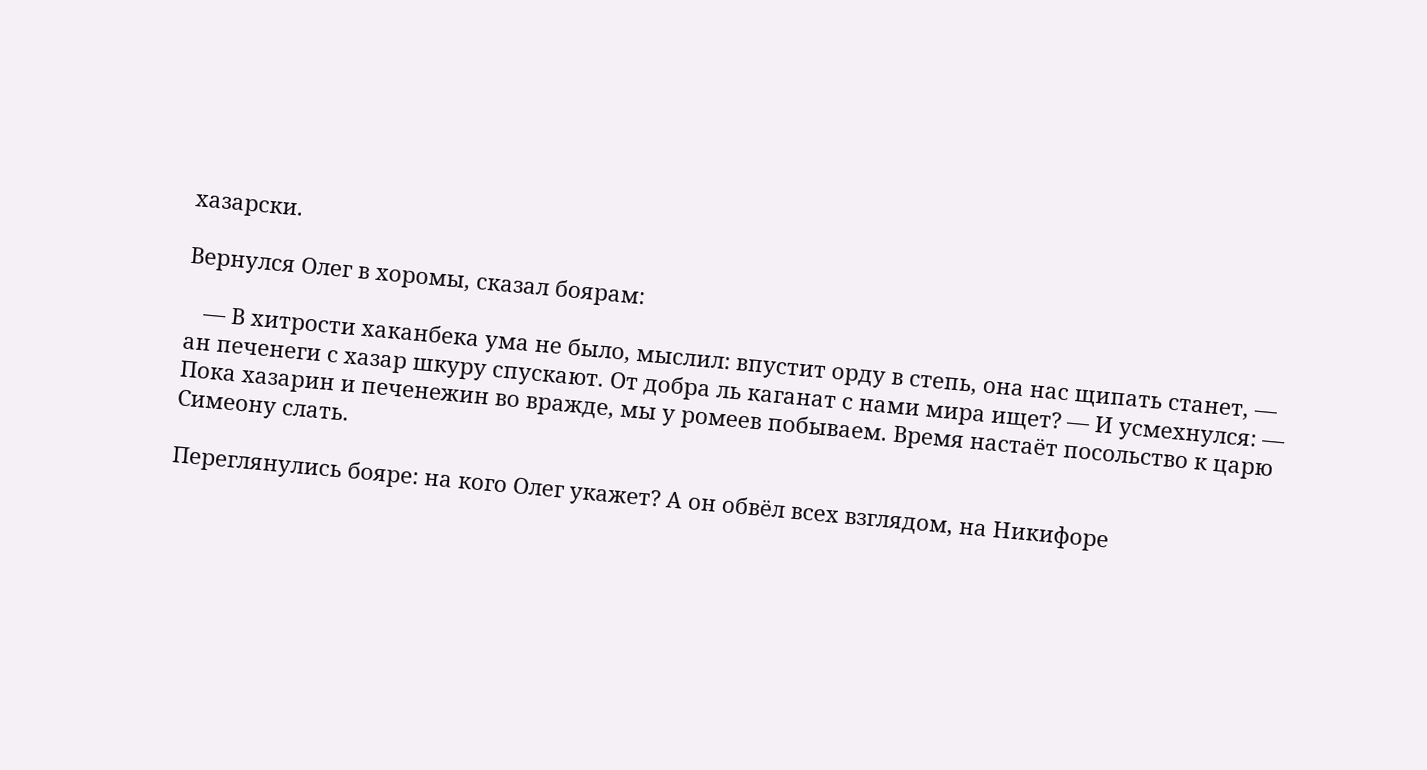хазарски.

Вернулся Олег в хоромы, сказал боярам:

   — В хитрости хаканбека ума не было, мыслил: впустит орду в степь, она нас щипать станет, — ан печенеги с хазар шкуру спускают. От добра ль каганат с нами мира ищет? — И усмехнулся: — Пока хазарин и печенежин во вражде, мы у ромеев побываем. Время настаёт посольство к царю Симеону слать.

Переглянулись бояре: на кого Олег укажет? А он обвёл всех взглядом, на Никифоре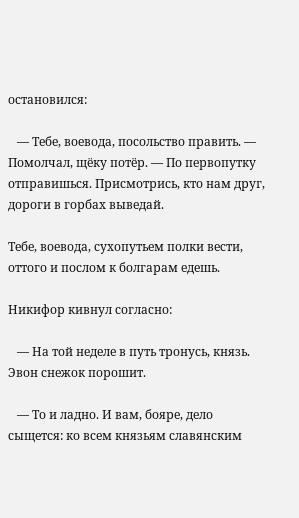остановился:

   — Тебе, воевода, посольство править. — Помолчал, щёку потёр. — По первопутку отправишься. Присмотрись, кто нам друг, дороги в горбах выведай.

Тебе, воевода, сухопутьем полки вести, оттого и послом к болгарам едешь.

Никифор кивнул согласно:

   — На той неделе в путь тронусь, князь. Эвон снежок порошит.

   — То и ладно. И вам, бояре, дело сыщется: ко всем князьям славянским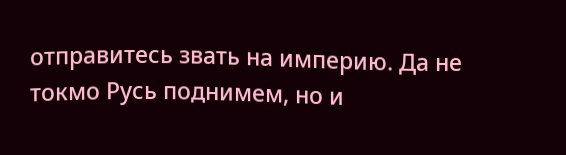отправитесь звать на империю. Да не токмо Русь поднимем, но и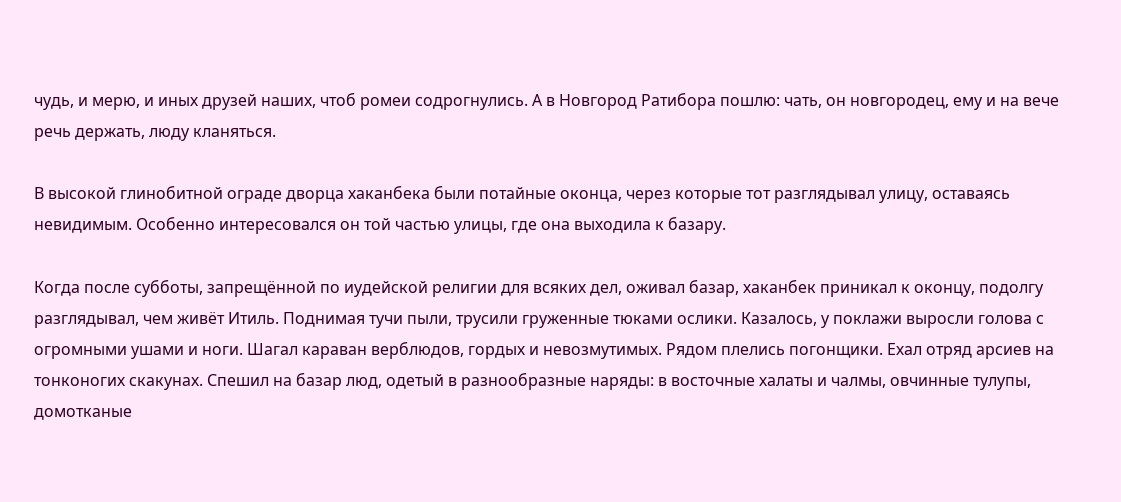чудь, и мерю, и иных друзей наших, чтоб ромеи содрогнулись. А в Новгород Ратибора пошлю: чать, он новгородец, ему и на вече речь держать, люду кланяться.

В высокой глинобитной ограде дворца хаканбека были потайные оконца, через которые тот разглядывал улицу, оставаясь невидимым. Особенно интересовался он той частью улицы, где она выходила к базару.

Когда после субботы, запрещённой по иудейской религии для всяких дел, оживал базар, хаканбек приникал к оконцу, подолгу разглядывал, чем живёт Итиль. Поднимая тучи пыли, трусили груженные тюками ослики. Казалось, у поклажи выросли голова с огромными ушами и ноги. Шагал караван верблюдов, гордых и невозмутимых. Рядом плелись погонщики. Ехал отряд арсиев на тонконогих скакунах. Спешил на базар люд, одетый в разнообразные наряды: в восточные халаты и чалмы, овчинные тулупы, домотканые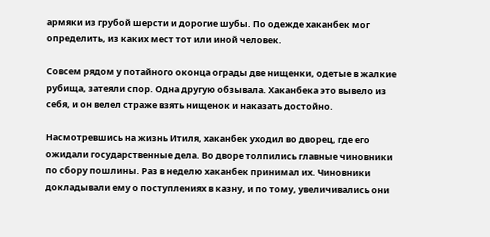армяки из грубой шерсти и дорогие шубы. По одежде хаканбек мог определить, из каких мест тот или иной человек.

Совсем рядом у потайного оконца ограды две нищенки, одетые в жалкие рубища, затеяли спор. Одна другую обзывала. Хаканбека это вывело из себя, и он велел страже взять нищенок и наказать достойно.

Насмотревшись на жизнь Итиля, хаканбек уходил во дворец, где его ожидали государственные дела. Во дворе толпились главные чиновники по сбору пошлины. Раз в неделю хаканбек принимал их. Чиновники докладывали ему о поступлениях в казну, и по тому, увеличивались они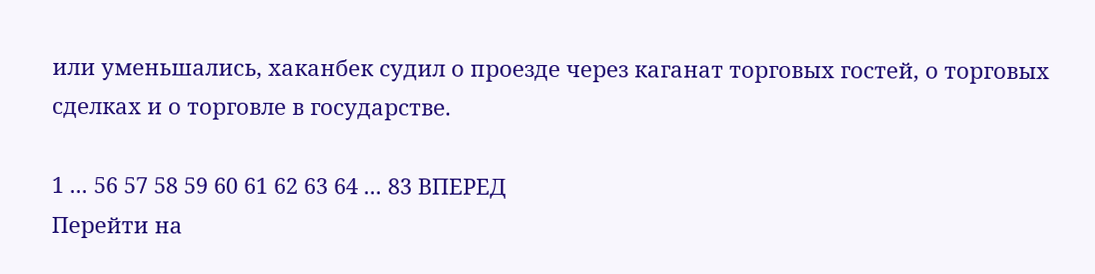или уменьшались, хаканбек судил о проезде через каганат торговых гостей, о торговых сделках и о торговле в государстве.

1 ... 56 57 58 59 60 61 62 63 64 ... 83 ВПЕРЕД
Перейти на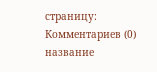страницу:
Комментариев (0)
название